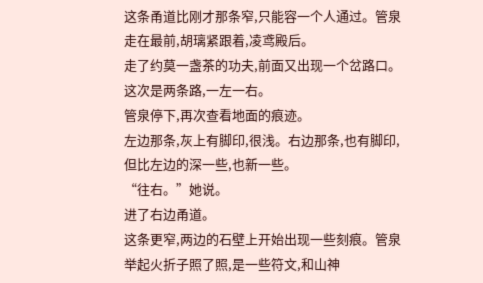这条甬道比刚才那条窄,只能容一个人通过。管泉走在最前,胡璃紧跟着,凌鸢殿后。
走了约莫一盏茶的功夫,前面又出现一个岔路口。
这次是两条路,一左一右。
管泉停下,再次查看地面的痕迹。
左边那条,灰上有脚印,很浅。右边那条,也有脚印,但比左边的深一些,也新一些。
“往右。”她说。
进了右边甬道。
这条更窄,两边的石壁上开始出现一些刻痕。管泉举起火折子照了照,是一些符文,和山神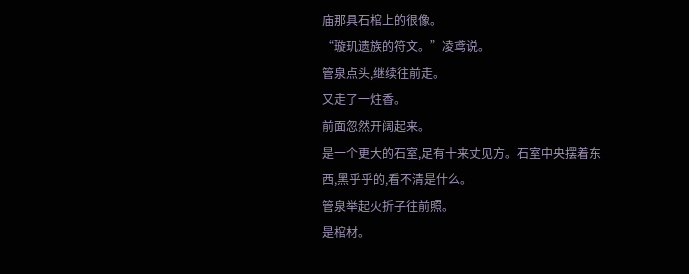庙那具石棺上的很像。
“璇玑遗族的符文。”凌鸢说。
管泉点头,继续往前走。
又走了一炷香。
前面忽然开阔起来。
是一个更大的石室,足有十来丈见方。石室中央摆着东西,黑乎乎的,看不清是什么。
管泉举起火折子往前照。
是棺材。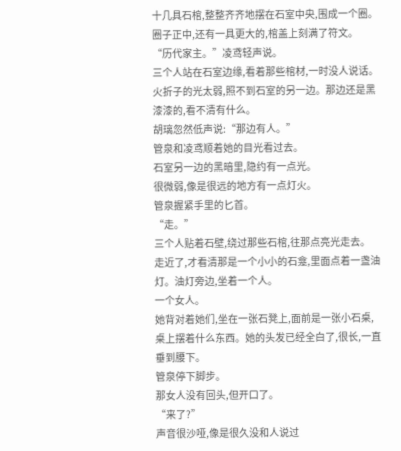十几具石棺,整整齐齐地摆在石室中央,围成一个圈。圈子正中,还有一具更大的,棺盖上刻满了符文。
“历代家主。”凌鸢轻声说。
三个人站在石室边缘,看着那些棺材,一时没人说话。
火折子的光太弱,照不到石室的另一边。那边还是黑漆漆的,看不清有什么。
胡璃忽然低声说:“那边有人。”
管泉和凌鸢顺着她的目光看过去。
石室另一边的黑暗里,隐约有一点光。
很微弱,像是很远的地方有一点灯火。
管泉握紧手里的匕首。
“走。”
三个人贴着石壁,绕过那些石棺,往那点亮光走去。
走近了,才看清那是一个小小的石龛,里面点着一盏油灯。油灯旁边,坐着一个人。
一个女人。
她背对着她们,坐在一张石凳上,面前是一张小石桌,桌上摆着什么东西。她的头发已经全白了,很长,一直垂到腰下。
管泉停下脚步。
那女人没有回头,但开口了。
“来了?”
声音很沙哑,像是很久没和人说过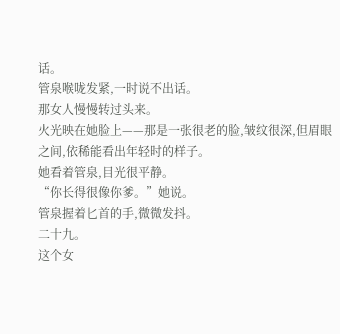话。
管泉喉咙发紧,一时说不出话。
那女人慢慢转过头来。
火光映在她脸上——那是一张很老的脸,皱纹很深,但眉眼之间,依稀能看出年轻时的样子。
她看着管泉,目光很平静。
“你长得很像你爹。”她说。
管泉握着匕首的手,微微发抖。
二十九。
这个女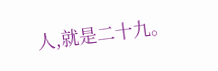人,就是二十九。